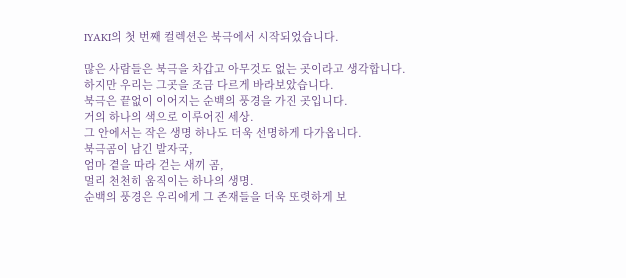IYAKI의 첫 번째 컬렉션은 북극에서 시작되었습니다.

많은 사람들은 북극을 차갑고 아무것도 없는 곳이라고 생각합니다.
하지만 우리는 그곳을 조금 다르게 바라보았습니다.
북극은 끝없이 이어지는 순백의 풍경을 가진 곳입니다.
거의 하나의 색으로 이루어진 세상.
그 안에서는 작은 생명 하나도 더욱 선명하게 다가옵니다.
북극곰이 남긴 발자국,
엄마 곁을 따라 걷는 새끼 곰,
멀리 천천히 움직이는 하나의 생명.
순백의 풍경은 우리에게 그 존재들을 더욱 또렷하게 보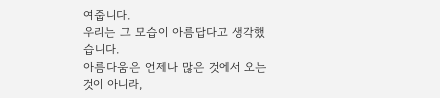여줍니다.
우리는 그 모습이 아름답다고 생각했습니다.
아름다움은 언제나 많은 것에서 오는 것이 아니라,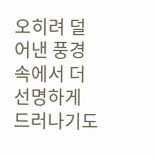오히려 덜어낸 풍경 속에서 더 선명하게 드러나기도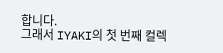합니다.
그래서 IYAKI의 첫 번째 컬렉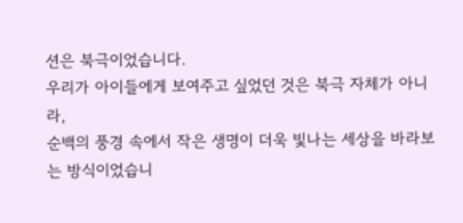션은 북극이었습니다.
우리가 아이들에게 보여주고 싶었던 것은 북극 자체가 아니라,
순백의 풍경 속에서 작은 생명이 더욱 빛나는 세상을 바라보는 방식이었습니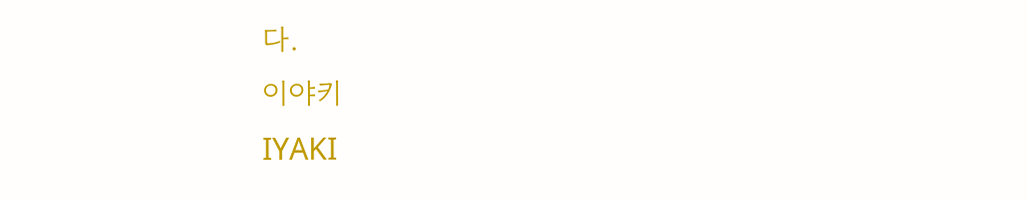다.
이야키
IYAKI